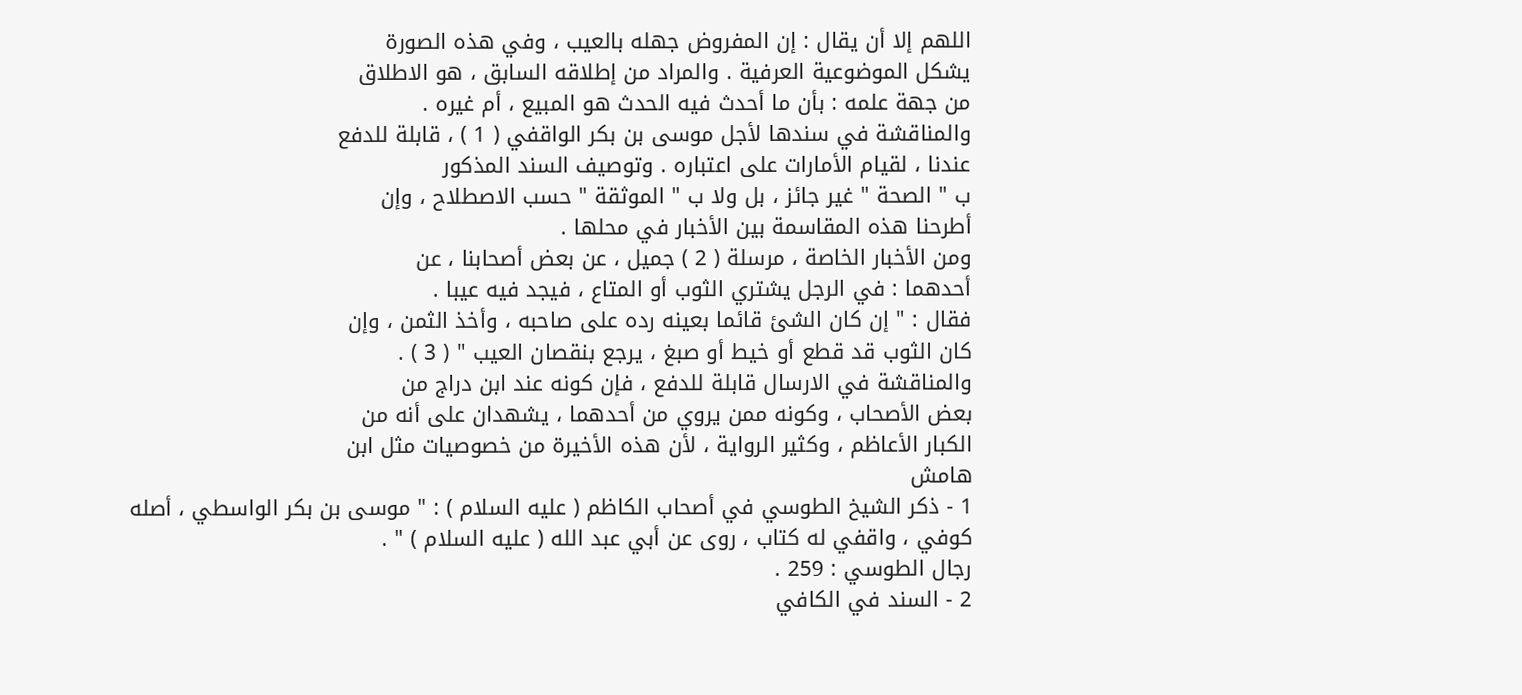اللهم إلا أن يقال : إن المفروض جهله بالعيب ، وفي هذه الصورة
يشكل الموضوعية العرفية . والمراد من إطلاقه السابق ، هو الاطلاق
من جهة علمه : بأن ما أحدث فيه الحدث هو المبيع ، أم غيره .
والمناقشة في سندها لأجل موسى بن بكر الواقفي ( 1 ) ، قابلة للدفع
عندنا ، لقيام الأمارات على اعتباره . وتوصيف السند المذكور
ب " الصحة " غير جائز ، بل ولا ب " الموثقة " حسب الاصطلاح ، وإن
أطرحنا هذه المقاسمة بين الأخبار في محلها .
ومن الأخبار الخاصة ، مرسلة ( 2 ) جميل ، عن بعض أصحابنا ، عن
أحدهما : في الرجل يشتري الثوب أو المتاع ، فيجد فيه عيبا .
فقال : " إن كان الشئ قائما بعينه رده على صاحبه ، وأخذ الثمن ، وإن
كان الثوب قد قطع أو خيط أو صبغ ، يرجع بنقصان العيب " ( 3 ) .
والمناقشة في الارسال قابلة للدفع ، فإن كونه عند ابن دراج من
بعض الأصحاب ، وكونه ممن يروي من أحدهما ، يشهدان على أنه من
الكبار الأعاظم ، وكثير الرواية ، لأن هذه الأخيرة من خصوصيات مثل ابن
هامش
1 - ذكر الشيخ الطوسي في أصحاب الكاظم ( عليه السلام ) : " موسى بن بكر الواسطي ، أصله
كوفي ، واقفي له كتاب ، روى عن أبي عبد الله ( عليه السلام ) " .
رجال الطوسي : 259 .
2 - السند في الكافي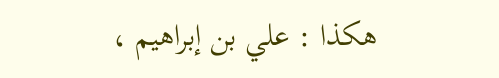هكذا : علي بن إبراهيم ،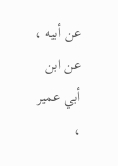عن أبيه ، عن ابن أبي عمير ،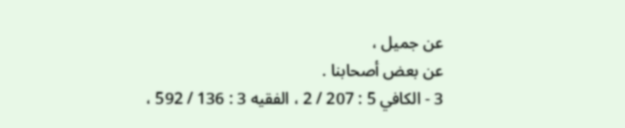عن جميل ،
عن بعض أصحابنا .
3 - الكافي 5 : 207 / 2 ، الفقيه 3 : 136 / 592 ،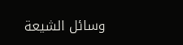وسائل الشيعة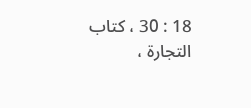18 : 30 ، كتاب
التجارة ،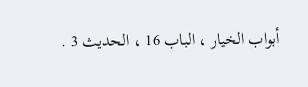أبواب الخيار ، الباب 16 ، الحديث 3 .